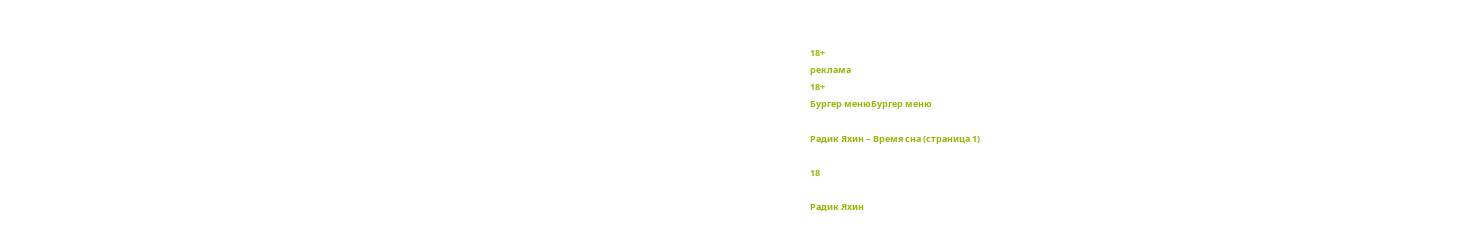18+
реклама
18+
Бургер менюБургер меню

Радик Яхин – Время сна (страница 1)

18

Радик Яхин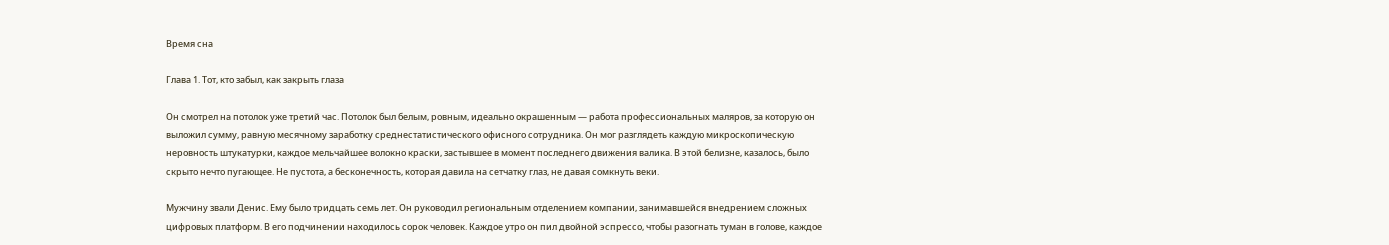Время сна

Глава 1. Тот, кто забыл, как закрыть глаза

Он смотрел на потолок уже третий час. Потолок был белым, ровным, идеально окрашенным — работа профессиональных маляров, за которую он выложил сумму, равную месячному заработку среднестатистического офисного сотрудника. Он мог разглядеть каждую микроскопическую неровность штукатурки, каждое мельчайшее волокно краски, застывшее в момент последнего движения валика. В этой белизне, казалось, было скрыто нечто пугающее. Не пустота, а бесконечность, которая давила на сетчатку глаз, не давая сомкнуть веки.

Мужчину звали Денис. Ему было тридцать семь лет. Он руководил региональным отделением компании, занимавшейся внедрением сложных цифровых платформ. В его подчинении находилось сорок человек. Каждое утро он пил двойной эспрессо, чтобы разогнать туман в голове, каждое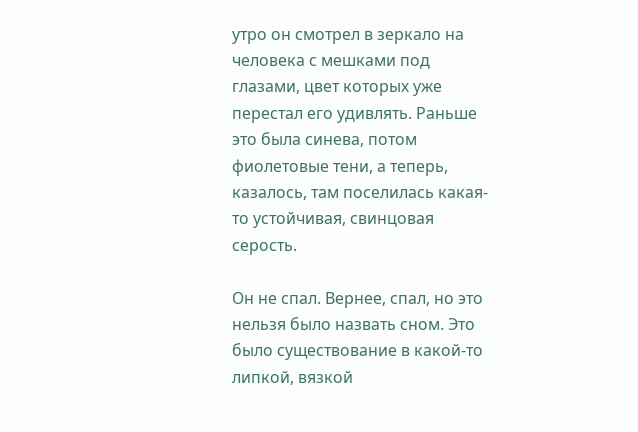утро он смотрел в зеркало на человека с мешками под глазами, цвет которых уже перестал его удивлять. Раньше это была синева, потом фиолетовые тени, а теперь, казалось, там поселилась какая-то устойчивая, свинцовая серость.

Он не спал. Вернее, спал, но это нельзя было назвать сном. Это было существование в какой-то липкой, вязкой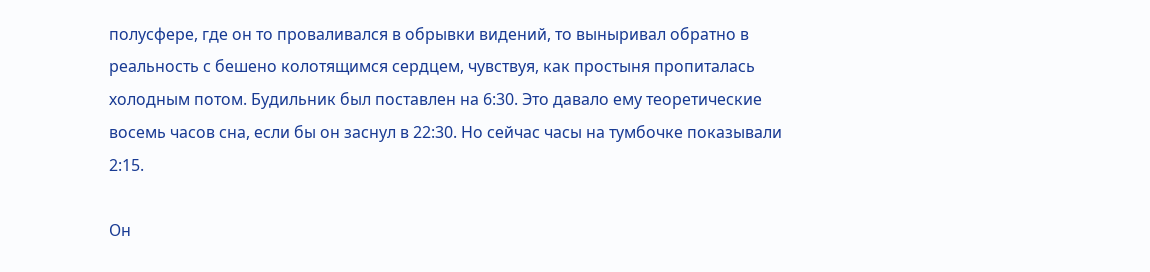полусфере, где он то проваливался в обрывки видений, то выныривал обратно в реальность с бешено колотящимся сердцем, чувствуя, как простыня пропиталась холодным потом. Будильник был поставлен на 6:30. Это давало ему теоретические восемь часов сна, если бы он заснул в 22:30. Но сейчас часы на тумбочке показывали 2:15.

Он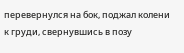перевернулся на бок, поджал колени к груди, свернувшись в позу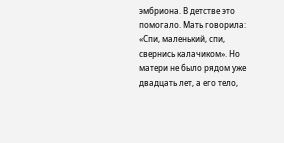эмбриона. В детстве это помогало. Мать говорила: «Спи, маленький, спи, свернись калачиком». Но матери не было рядом уже двадцать лет, а его тело,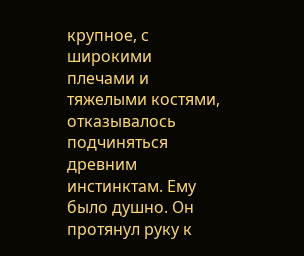крупное, с широкими плечами и тяжелыми костями, отказывалось подчиняться древним инстинктам. Ему было душно. Он протянул руку к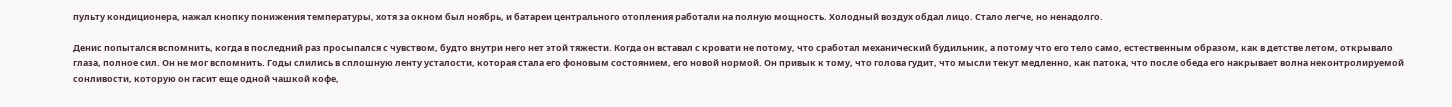пульту кондиционера, нажал кнопку понижения температуры, хотя за окном был ноябрь, и батареи центрального отопления работали на полную мощность. Холодный воздух обдал лицо. Стало легче, но ненадолго.

Денис попытался вспомнить, когда в последний раз просыпался с чувством, будто внутри него нет этой тяжести. Когда он вставал с кровати не потому, что сработал механический будильник, а потому что его тело само, естественным образом, как в детстве летом, открывало глаза, полное сил. Он не мог вспомнить. Годы слились в сплошную ленту усталости, которая стала его фоновым состоянием, его новой нормой. Он привык к тому, что голова гудит, что мысли текут медленно, как патока, что после обеда его накрывает волна неконтролируемой сонливости, которую он гасит еще одной чашкой кофе,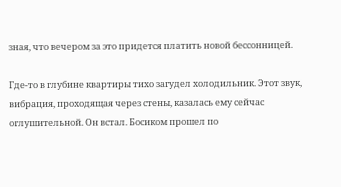зная, что вечером за это придется платить новой бессонницей.

Где-то в глубине квартиры тихо загудел холодильник. Этот звук, вибрация, проходящая через стены, казалась ему сейчас оглушительной. Он встал. Босиком прошел по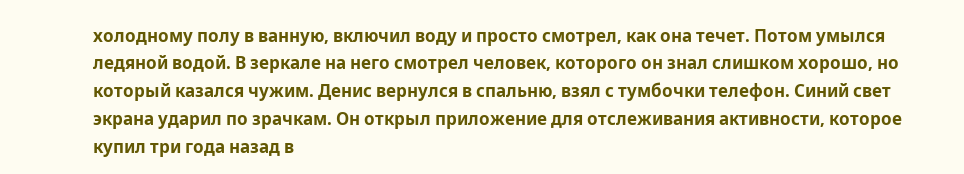холодному полу в ванную, включил воду и просто смотрел, как она течет. Потом умылся ледяной водой. В зеркале на него смотрел человек, которого он знал слишком хорошо, но который казался чужим. Денис вернулся в спальню, взял с тумбочки телефон. Синий свет экрана ударил по зрачкам. Он открыл приложение для отслеживания активности, которое купил три года назад в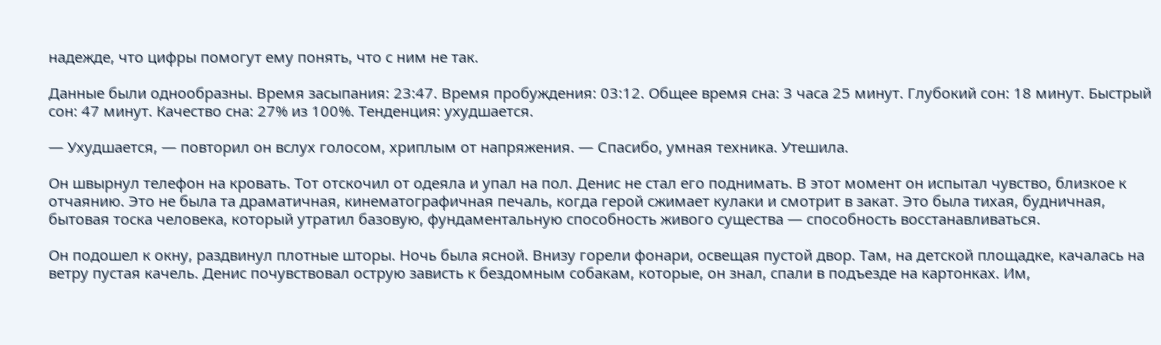надежде, что цифры помогут ему понять, что с ним не так.

Данные были однообразны. Время засыпания: 23:47. Время пробуждения: 03:12. Общее время сна: 3 часа 25 минут. Глубокий сон: 18 минут. Быстрый сон: 47 минут. Качество сна: 27% из 100%. Тенденция: ухудшается.

— Ухудшается, — повторил он вслух голосом, хриплым от напряжения. — Спасибо, умная техника. Утешила.

Он швырнул телефон на кровать. Тот отскочил от одеяла и упал на пол. Денис не стал его поднимать. В этот момент он испытал чувство, близкое к отчаянию. Это не была та драматичная, кинематографичная печаль, когда герой сжимает кулаки и смотрит в закат. Это была тихая, будничная, бытовая тоска человека, который утратил базовую, фундаментальную способность живого существа — способность восстанавливаться.

Он подошел к окну, раздвинул плотные шторы. Ночь была ясной. Внизу горели фонари, освещая пустой двор. Там, на детской площадке, качалась на ветру пустая качель. Денис почувствовал острую зависть к бездомным собакам, которые, он знал, спали в подъезде на картонках. Им,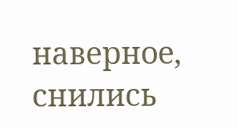наверное, снились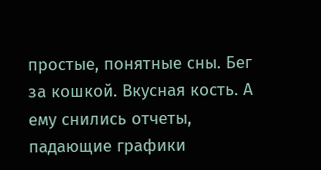простые, понятные сны. Бег за кошкой. Вкусная кость. А ему снились отчеты, падающие графики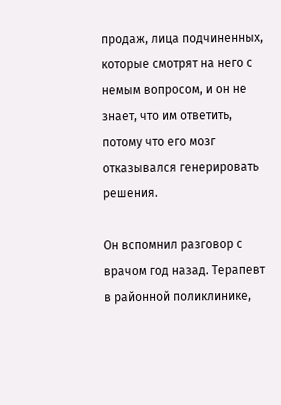продаж, лица подчиненных, которые смотрят на него с немым вопросом, и он не знает, что им ответить, потому что его мозг отказывался генерировать решения.

Он вспомнил разговор с врачом год назад. Терапевт в районной поликлинике,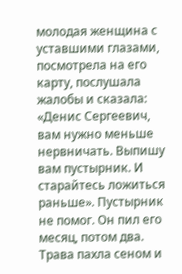молодая женщина с уставшими глазами, посмотрела на его карту, послушала жалобы и сказала: «Денис Сергеевич, вам нужно меньше нервничать. Выпишу вам пустырник. И старайтесь ложиться раньше». Пустырник не помог. Он пил его месяц, потом два. Трава пахла сеном и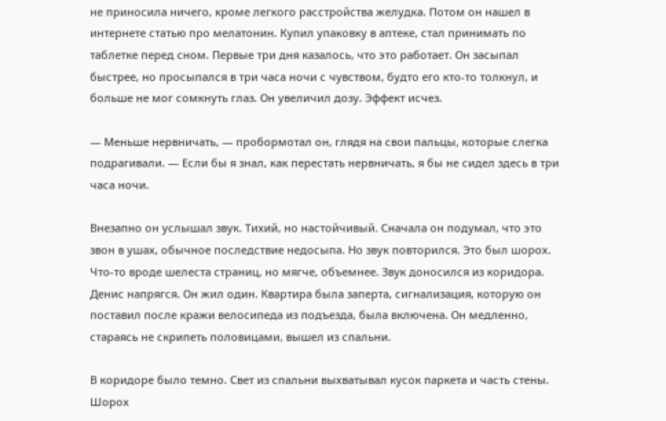не приносила ничего, кроме легкого расстройства желудка. Потом он нашел в интернете статью про мелатонин. Купил упаковку в аптеке, стал принимать по таблетке перед сном. Первые три дня казалось, что это работает. Он засыпал быстрее, но просыпался в три часа ночи с чувством, будто его кто-то толкнул, и больше не мог сомкнуть глаз. Он увеличил дозу. Эффект исчез.

— Меньше нервничать, — пробормотал он, глядя на свои пальцы, которые слегка подрагивали. — Если бы я знал, как перестать нервничать, я бы не сидел здесь в три часа ночи.

Внезапно он услышал звук. Тихий, но настойчивый. Сначала он подумал, что это звон в ушах, обычное последствие недосыпа. Но звук повторился. Это был шорох. Что-то вроде шелеста страниц, но мягче, объемнее. Звук доносился из коридора. Денис напрягся. Он жил один. Квартира была заперта, сигнализация, которую он поставил после кражи велосипеда из подъезда, была включена. Он медленно, стараясь не скрипеть половицами, вышел из спальни.

В коридоре было темно. Свет из спальни выхватывал кусок паркета и часть стены. Шорох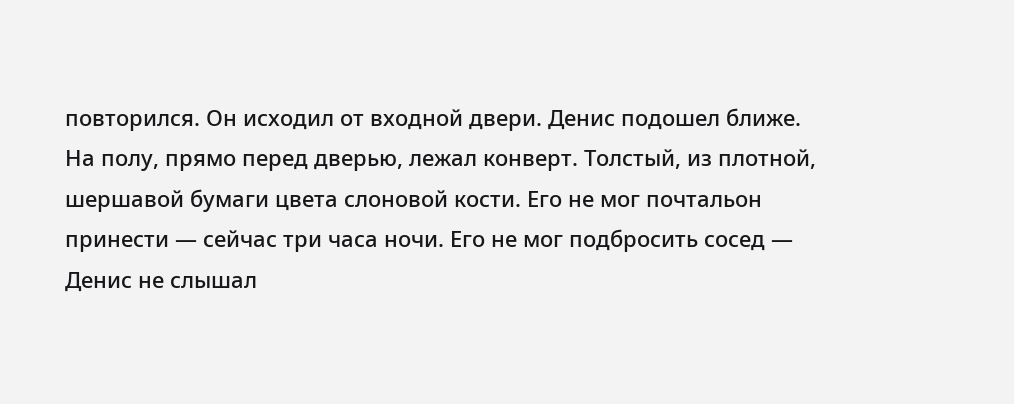повторился. Он исходил от входной двери. Денис подошел ближе. На полу, прямо перед дверью, лежал конверт. Толстый, из плотной, шершавой бумаги цвета слоновой кости. Его не мог почтальон принести — сейчас три часа ночи. Его не мог подбросить сосед — Денис не слышал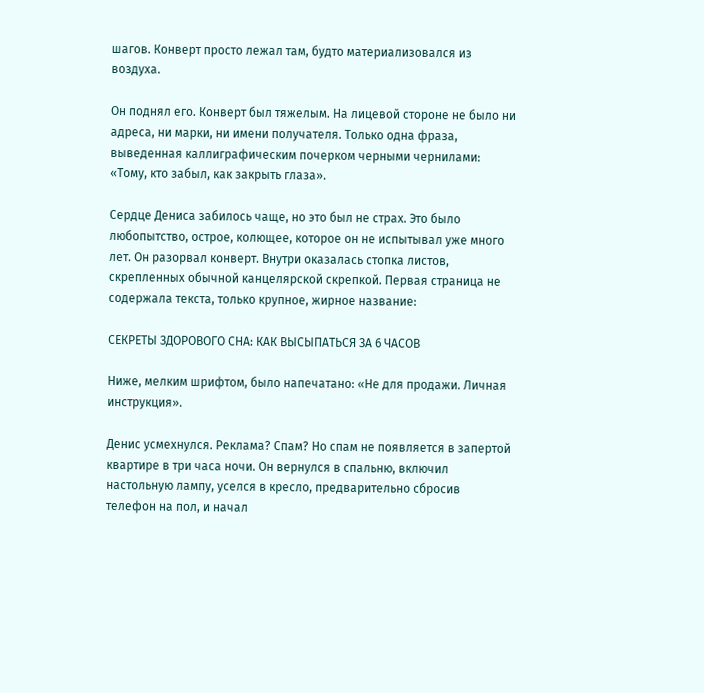шагов. Конверт просто лежал там, будто материализовался из воздуха.

Он поднял его. Конверт был тяжелым. На лицевой стороне не было ни адреса, ни марки, ни имени получателя. Только одна фраза, выведенная каллиграфическим почерком черными чернилами: «Тому, кто забыл, как закрыть глаза».

Сердце Дениса забилось чаще, но это был не страх. Это было любопытство, острое, колющее, которое он не испытывал уже много лет. Он разорвал конверт. Внутри оказалась стопка листов, скрепленных обычной канцелярской скрепкой. Первая страница не содержала текста, только крупное, жирное название:

СЕКРЕТЫ ЗДОРОВОГО СНА: КАК ВЫСЫПАТЬСЯ ЗА 6 ЧАСОВ

Ниже, мелким шрифтом, было напечатано: «Не для продажи. Личная инструкция».

Денис усмехнулся. Реклама? Спам? Но спам не появляется в запертой квартире в три часа ночи. Он вернулся в спальню, включил настольную лампу, уселся в кресло, предварительно сбросив телефон на пол, и начал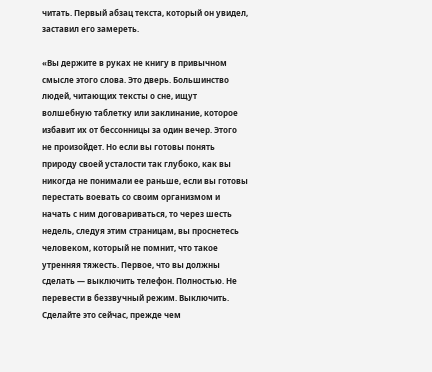читать. Первый абзац текста, который он увидел, заставил его замереть.

«Вы держите в руках не книгу в привычном смысле этого слова. Это дверь. Большинство людей, читающих тексты о сне, ищут волшебную таблетку или заклинание, которое избавит их от бессонницы за один вечер. Этого не произойдет. Но если вы готовы понять природу своей усталости так глубоко, как вы никогда не понимали ее раньше, если вы готовы перестать воевать со своим организмом и начать с ним договариваться, то через шесть недель, следуя этим страницам, вы проснетесь человеком, который не помнит, что такое утренняя тяжесть. Первое, что вы должны сделать — выключить телефон. Полностью. Не перевести в беззвучный режим. Выключить. Сделайте это сейчас, прежде чем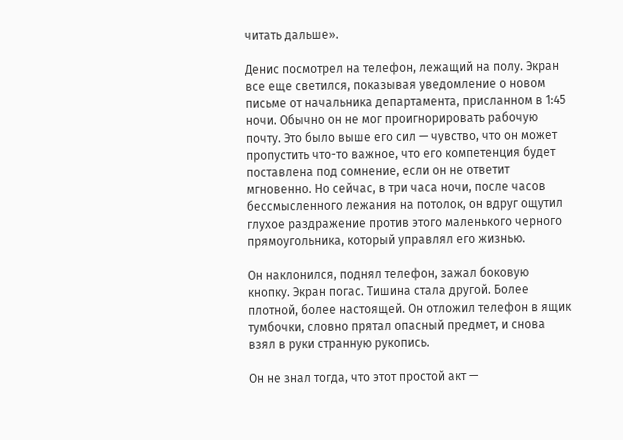читать дальше».

Денис посмотрел на телефон, лежащий на полу. Экран все еще светился, показывая уведомление о новом письме от начальника департамента, присланном в 1:45 ночи. Обычно он не мог проигнорировать рабочую почту. Это было выше его сил — чувство, что он может пропустить что-то важное, что его компетенция будет поставлена под сомнение, если он не ответит мгновенно. Но сейчас, в три часа ночи, после часов бессмысленного лежания на потолок, он вдруг ощутил глухое раздражение против этого маленького черного прямоугольника, который управлял его жизнью.

Он наклонился, поднял телефон, зажал боковую кнопку. Экран погас. Тишина стала другой. Более плотной, более настоящей. Он отложил телефон в ящик тумбочки, словно прятал опасный предмет, и снова взял в руки странную рукопись.

Он не знал тогда, что этот простой акт —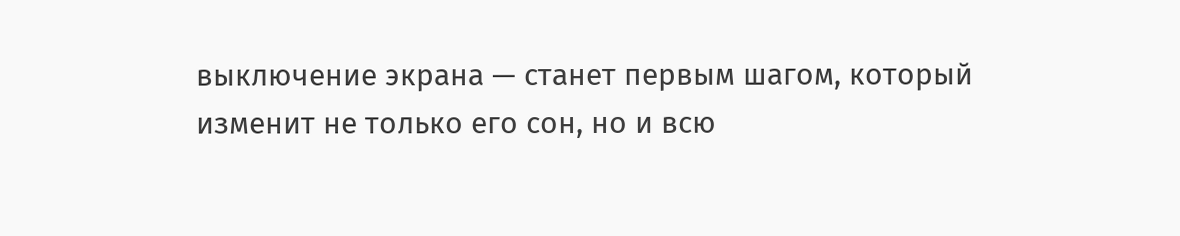выключение экрана — станет первым шагом, который изменит не только его сон, но и всю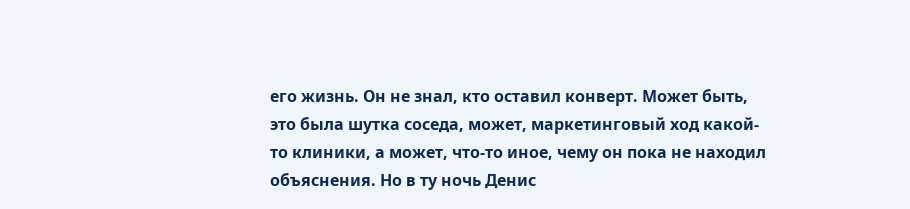его жизнь. Он не знал, кто оставил конверт. Может быть, это была шутка соседа, может, маркетинговый ход какой-то клиники, а может, что-то иное, чему он пока не находил объяснения. Но в ту ночь Денис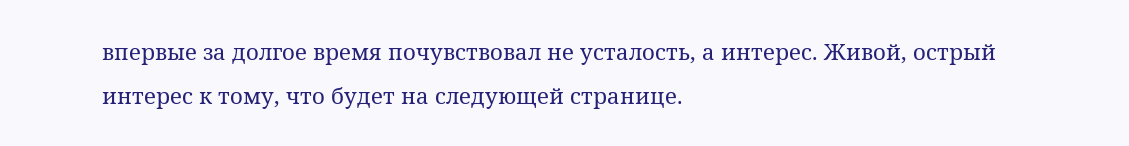впервые за долгое время почувствовал не усталость, а интерес. Живой, острый интерес к тому, что будет на следующей странице.